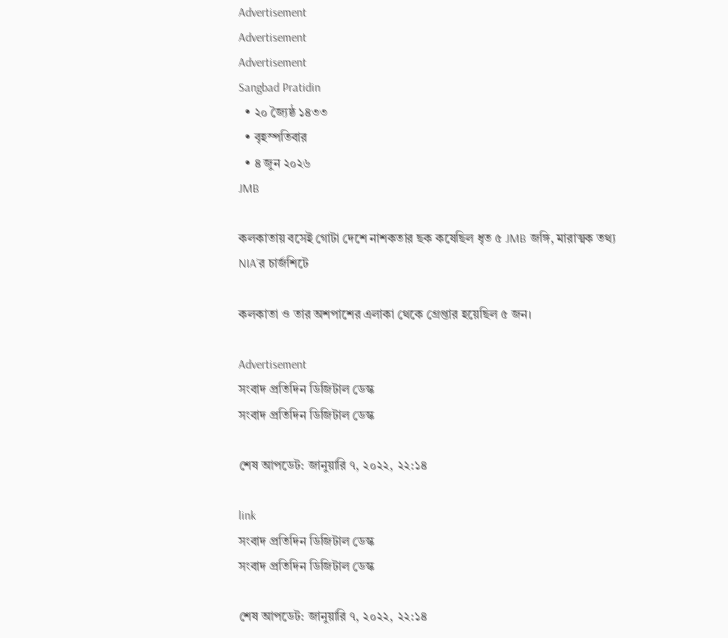Advertisement
Advertisement
Advertisement
Sangbad Pratidin
  • ২০ জ্যৈষ্ঠ ১৪৩৩
  • বৃহস্পতিবার
  • ৪ জুন ২০২৬
JMB

কলকাতায় বসেই গোটা দেশে নাশকতার ছক কষেছিল ধৃত ৫ JMB জঙ্গি, মারাত্মক তথ্য NIA’র চার্জশিটে

কলকাতা ও তার অশপাশের এলাকা থেকে গ্রেপ্তার হয়েছিল ৫ জন।

Advertisement
সংবাদ প্রতিদিন ডিজিটাল ডেস্ক
সংবাদ প্রতিদিন ডিজিটাল ডেস্ক

শেষ আপডেট: জানুয়ারি ৭, ২০২২, ২২:১৪

link
সংবাদ প্রতিদিন ডিজিটাল ডেস্ক
সংবাদ প্রতিদিন ডিজিটাল ডেস্ক

শেষ আপডেট: জানুয়ারি ৭, ২০২২, ২২:১৪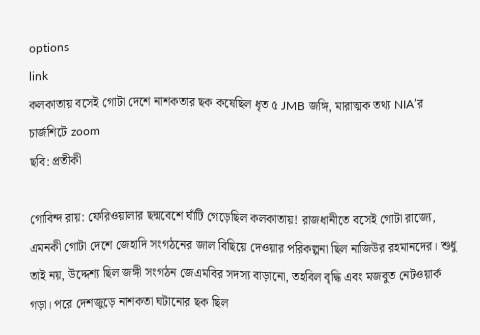options
link
কলকাতায় বসেই গোটা দেশে নাশকতার ছক কষেছিল ধৃত ৫ JMB জঙ্গি, মারাত্মক তথ্য NIA’র চার্জশিটে zoom
ছবি: প্রতীকী

গোবিন্দ রায়: ফেরিওয়ালার ছদ্মবেশে ঘাঁটি গেড়েছিল কলকাতায়! রাজধানীতে বসেই গোটা রাজ্যে, এমনকী গোটা দেশে জেহাদি সংগঠনের জাল বিছিয়ে দেওয়ার পরিকল্পনা ছিল নাজিউর রহমানদের। শুধু তাই নয়, উদ্দেশ্য ছিল জঙ্গী সংগঠন জেএমবির সদস্য বাড়ানো, তহবিল বৃদ্ধি এবং মজবুত নেটওয়ার্ক গড়া। পরে দেশজুড়ে নাশকতা ঘটানোর ছক ছিল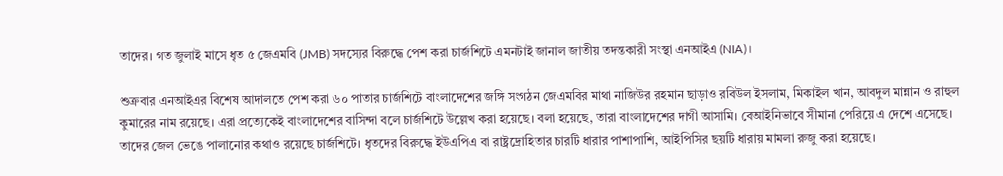তাদের। গত জুলাই মাসে ধৃত ৫ জেএমবি (JMB) সদস্যের বিরুদ্ধে পেশ করা চার্জশিটে এমনটাই জানাল জাতীয় তদন্তকারী সংস্থা এনআইএ (NIA)।

শুক্রবার এনআইএর বিশেষ আদালতে পেশ করা ৬০ পাতার চার্জশিটে বাংলাদেশের জঙ্গি সংগঠন জেএমবির মাথা নাজিউর রহমান ছাড়াও রবিউল ইসলাম, মিকাইল খান, আবদুল মান্নান ও রাহুল কুমারের নাম রয়েছে। এরা প্রত্যেকেই বাংলাদেশের বাসিন্দা বলে চার্জশিটে উল্লেখ করা হয়েছে। বলা হয়েছে, তারা বাংলাদেশের দাগী আসামি। বেআইনিভাবে সীমানা পেরিয়ে এ দেশে এসেছে। তাদের জেল ভেঙে পালানোর কথাও রয়েছে চার্জশিটে। ধৃতদের বিরুদ্ধে ইউএপিএ বা রাষ্ট্রদ্রোহিতার চারটি ধারার পাশাপাশি, আইপিসির ছয়টি ধারায় মামলা রুজু করা হয়েছে।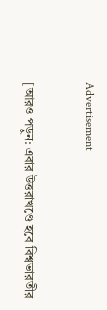Advertisement

[আরও পড়ুন: এবার উত্তরাখণ্ডে হবে বিশ্বভারতীর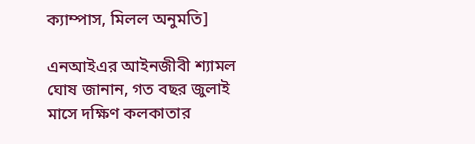ক্যাম্পাস, মিলল অনুমতি]

এনআইএর আইনজীবী শ্যামল ঘোষ জানান, গত বছর জুলাই মাসে দক্ষিণ কলকাতার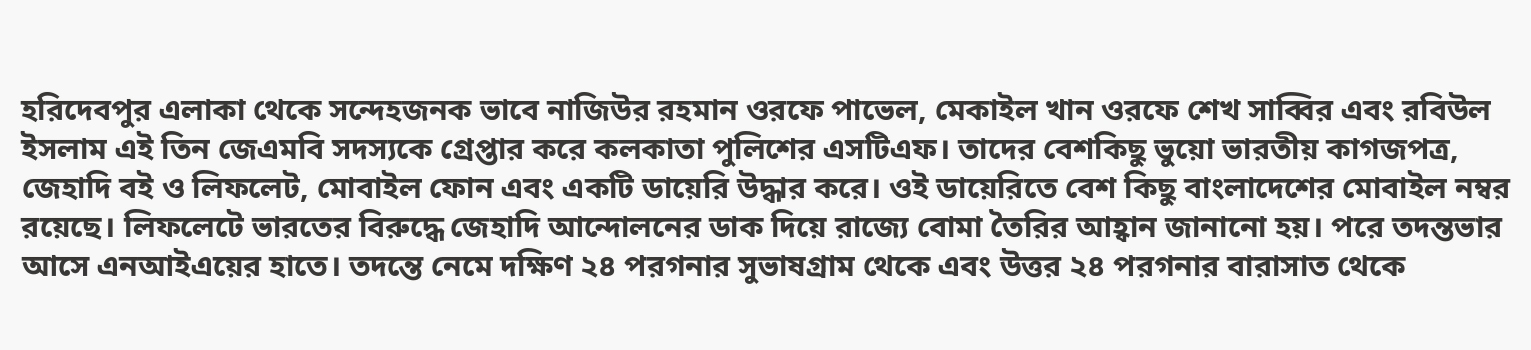হরিদেবপুর এলাকা থেকে সন্দেহজনক ভাবে নাজিউর রহমান ওরফে পাভেল, মেকাইল খান ওরফে শেখ সাব্বির এবং রবিউল ইসলাম এই তিন জেএমবি সদস্যকে গ্রেপ্তার করে কলকাতা পুলিশের এসটিএফ। তাদের বেশকিছু ভুয়ো ভারতীয় কাগজপত্র, জেহাদি বই ও লিফলেট, মোবাইল ফোন এবং একটি ডায়েরি উদ্ধার করে। ওই ডায়েরিতে বেশ কিছু বাংলাদেশের মোবাইল নম্বর রয়েছে। লিফলেটে ভারতের বিরুদ্ধে জেহাদি আন্দোলনের ডাক দিয়ে রাজ্যে বোমা তৈরির আহ্বান জানানো হয়। পরে তদন্তভার আসে এনআইএয়ের হাতে। তদন্তে নেমে দক্ষিণ ২৪ পরগনার সুভাষগ্রাম থেকে এবং উত্তর ২৪ পরগনার বারাসাত থেকে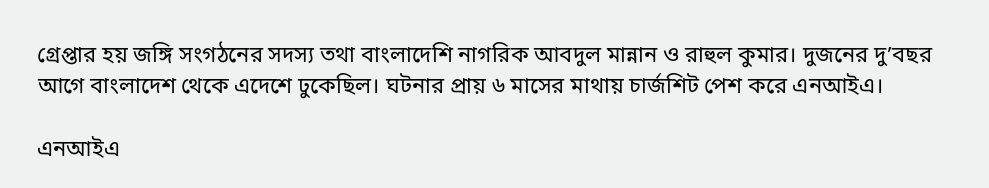গ্রেপ্তার হয় জঙ্গি সংগঠনের সদস্য তথা বাংলাদেশি নাগরিক আবদুল মান্নান ও রাহুল কুমার। দুজনের দু’বছর আগে বাংলাদেশ থেকে এদেশে ঢুকেছিল। ঘটনার প্রায় ৬ মাসের মাথায় চার্জশিট পেশ করে এনআইএ।

এনআইএ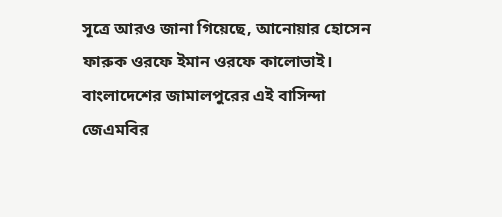সূত্রে আরও জানা গিয়েছে, আনোয়ার হোসেন ফারুক ওরফে ইমান ওরফে কালোভাই। বাংলাদেশের জামালপুরের এই বাসিন্দা জেএমবির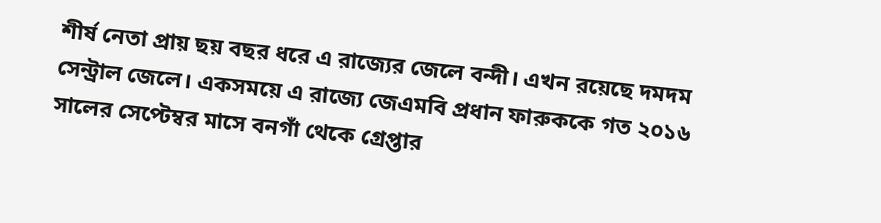শীর্ষ নেতা প্রায় ছয় বছর ধরে এ রাজ্যের জেলে বন্দী। এখন রয়েছে দমদম সেন্ট্রাল জেলে। একসময়ে এ রাজ্যে জেএমবি প্রধান ফারুককে গত ২০১৬ সালের সেপ্টেম্বর মাসে বনগাঁ থেকে গ্রেপ্তার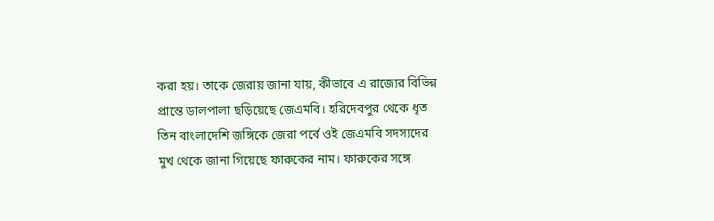করা হয়। তাকে জেরায় জানা যায়, কীভাবে এ রাজ্যের বিভিন্ন প্রান্তে ডালপালা ছড়িয়েছে জেএমবি। হরিদেবপুর থেকে ধৃত তিন বাংলাদেশি জঙ্গিকে জেরা পর্বে ওই জেএমবি সদস্যদের মুখ থেকে জানা গিয়েছে ফারুকের নাম। ফারুকের সঙ্গে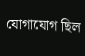যোগাযোগ ছিল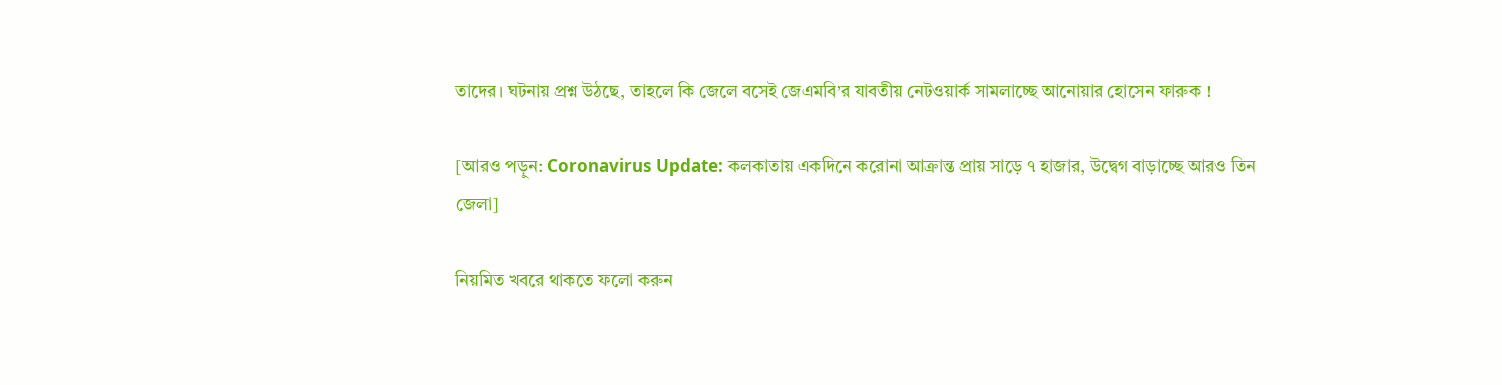তাদের। ঘটনায় প্রশ্ন উঠছে, তাহলে কি জেলে বসেই জেএমবি’র যাবতীয় নেটওয়ার্ক সামলাচ্ছে আনোয়ার হোসেন ফারুক !

[আরও পড়ুন: Coronavirus Update: কলকাতায় একদিনে করোনা আক্রান্ত প্রায় সাড়ে ৭ হাজার, উদ্বেগ বাড়াচ্ছে আরও তিন জেলা]

নিয়মিত খবরে থাকতে ফলো করুন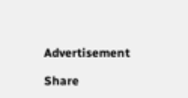Advertisement

Share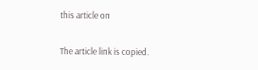this article on

The article link is copied.